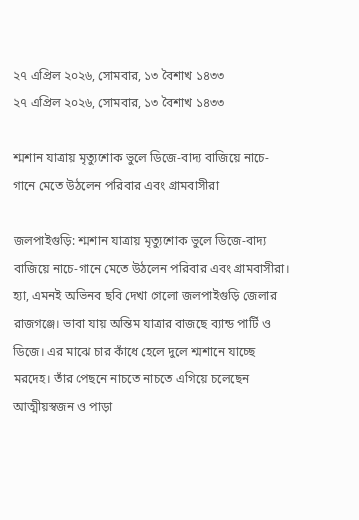২৭ এপ্রিল ২০২৬, সোমবার, ১৩ বৈশাখ ১৪৩৩
২৭ এপ্রিল ২০২৬, সোমবার, ১৩ বৈশাখ ১৪৩৩

শ্মশান যাত্রায় মৃত্যুশোক ভুলে ডিজে-বাদ্য বাজিয়ে নাচে-গানে মেতে উঠলেন পরিবার এবং গ্রামবাসীরা

জলপাইগুড়ি: শ্মশান যাত্রায় মৃত্যুশোক ভুলে ডিজে-বাদ্য বাজিয়ে নাচে-গানে মেতে উঠলেন পরিবার এবং গ্রামবাসীরা। হ‍্যা, এমনই অভিনব ছবি দেখা গেলো জলপাইগুড়ি জেলার রাজগঞ্জে। ভাবা যায় অন্তিম যাত্রার বাজছে ব্যান্ড পার্টি ও ডিজে। এর মাঝে চার কাঁধে হেলে দুলে শ্মশানে যাচ্ছে মরদেহ। তাঁর পেছনে নাচতে নাচতে এগিয়ে চলেছেন আত্মীয়স্বজন ও পাড়া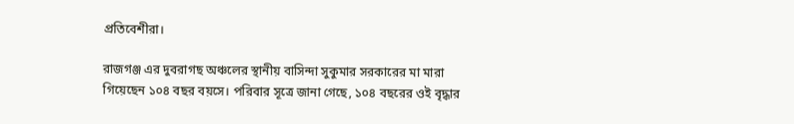প্রতিবেশীরা।

রাজগঞ্জ এর দুবরাগছ অঞ্চলের স্থানীয় বাসিন্দা সুকুমার সরকারের মা মারা গিয়েছেন ১০৪ বছর বয়সে। পরিবার সূত্রে জানা গেছে, ১০৪ বছরের ওই বৃদ্ধার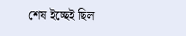শেষ ইচ্ছেই ছিল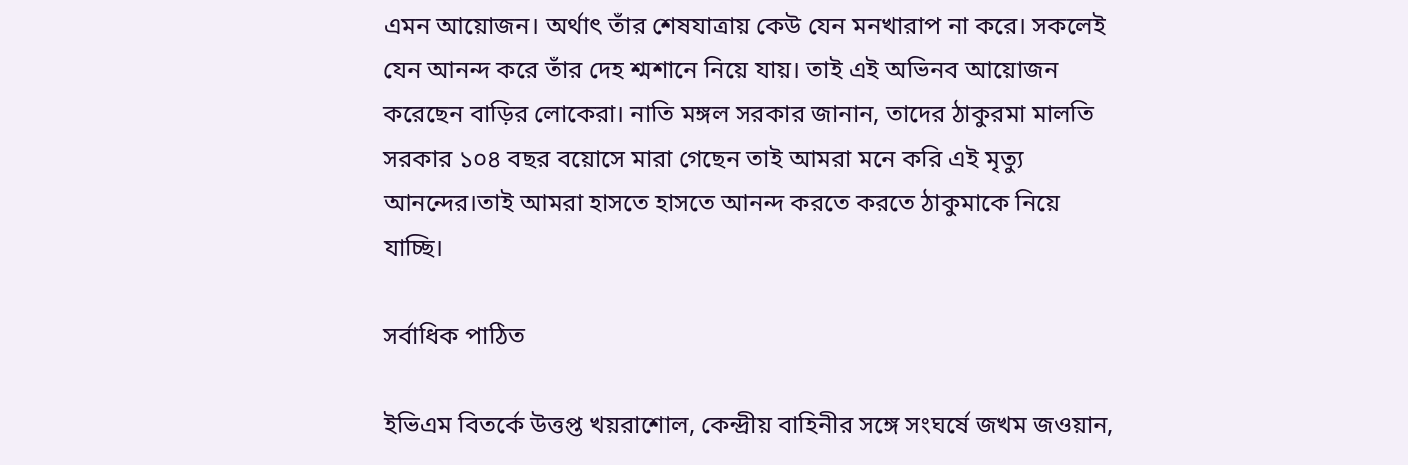এমন আয়োজন। অর্থাৎ তাঁর শেষযাত্রায় কেউ যেন মনখারাপ না করে। সকলেই যেন আনন্দ করে তাঁর দেহ শ্মশানে নিয়ে যায়। তাই এই অভিনব আয়োজন করেছেন বাড়ির লোকেরা। নাতি মঙ্গল সরকার জানান, তাদের ঠাকুরমা মালতি সরকার ১০৪ বছর বয়োসে মারা গেছেন তাই আমরা মনে করি এই মৃত্যু আনন্দের।তাই আমরা হাসতে হাসতে আনন্দ করতে করতে ঠাকুমাকে নিয়ে যাচ্ছি।

সর্বাধিক পাঠিত

ইভিএম বিতর্কে উত্তপ্ত খয়রাশোল, কেন্দ্রীয় বাহিনীর সঙ্গে সংঘর্ষে জখম জওয়ান,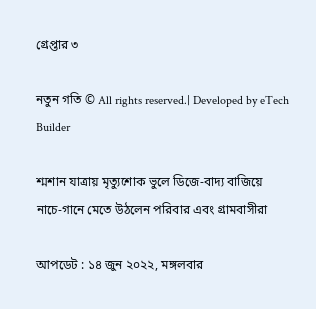গ্রেপ্তার ৩

নতুন গতি © All rights reserved.| Developed by eTech Builder

শ্মশান যাত্রায় মৃত্যুশোক ভুলে ডিজে-বাদ্য বাজিয়ে নাচে-গানে মেতে উঠলেন পরিবার এবং গ্রামবাসীরা

আপডেট : ১৪ জুন ২০২২, মঙ্গলবার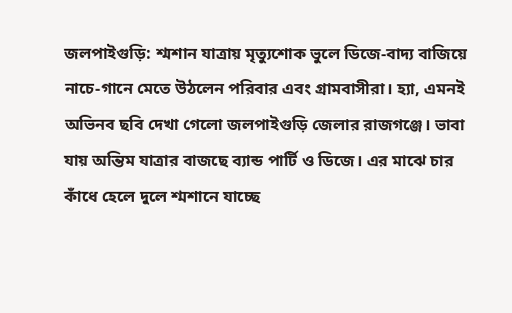জলপাইগুড়ি: শ্মশান যাত্রায় মৃত্যুশোক ভুলে ডিজে-বাদ্য বাজিয়ে নাচে-গানে মেতে উঠলেন পরিবার এবং গ্রামবাসীরা। হ‍্যা, এমনই অভিনব ছবি দেখা গেলো জলপাইগুড়ি জেলার রাজগঞ্জে। ভাবা যায় অন্তিম যাত্রার বাজছে ব্যান্ড পার্টি ও ডিজে। এর মাঝে চার কাঁধে হেলে দুলে শ্মশানে যাচ্ছে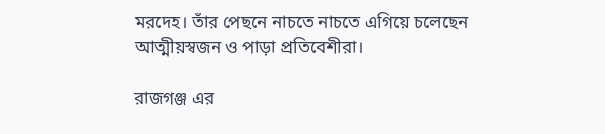মরদেহ। তাঁর পেছনে নাচতে নাচতে এগিয়ে চলেছেন আত্মীয়স্বজন ও পাড়া প্রতিবেশীরা।

রাজগঞ্জ এর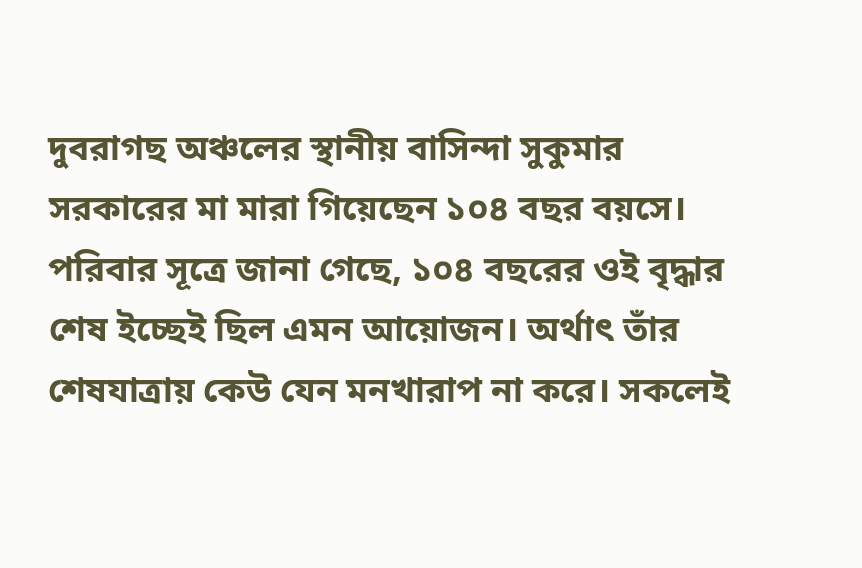দুবরাগছ অঞ্চলের স্থানীয় বাসিন্দা সুকুমার সরকারের মা মারা গিয়েছেন ১০৪ বছর বয়সে। পরিবার সূত্রে জানা গেছে, ১০৪ বছরের ওই বৃদ্ধার শেষ ইচ্ছেই ছিল এমন আয়োজন। অর্থাৎ তাঁর শেষযাত্রায় কেউ যেন মনখারাপ না করে। সকলেই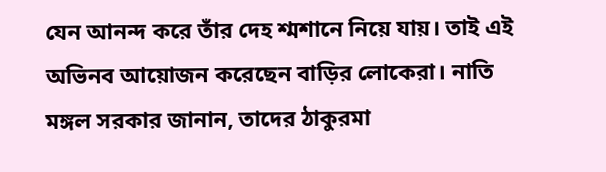যেন আনন্দ করে তাঁর দেহ শ্মশানে নিয়ে যায়। তাই এই অভিনব আয়োজন করেছেন বাড়ির লোকেরা। নাতি মঙ্গল সরকার জানান, তাদের ঠাকুরমা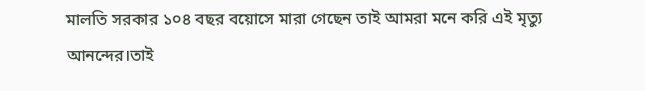মালতি সরকার ১০৪ বছর বয়োসে মারা গেছেন তাই আমরা মনে করি এই মৃত্যু আনন্দের।তাই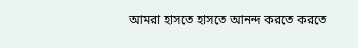আমরা হাসতে হাসতে আনন্দ করতে করতে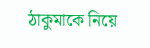ঠাকুমাকে নিয়ে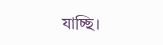যাচ্ছি।